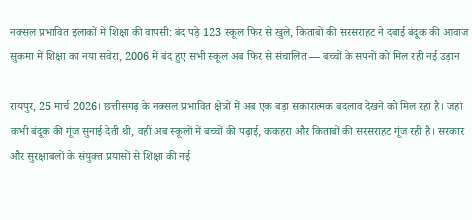नक्सल प्रभावित इलाकों में शिक्षा की वापसी: बंद पड़े 123 स्कूल फिर से खुले, किताबों की सरसराहट ने दबाई बंदूक की आवाज
सुकमा में शिक्षा का नया सवेरा, 2006 में बंद हुए सभी स्कूल अब फिर से संचालित — बच्चों के सपनों को मिल रही नई उड़ान

रायपुर, 25 मार्च 2026। छत्तीसगढ़ के नक्सल प्रभावित क्षेत्रों में अब एक बड़ा सकारात्मक बदलाव देखने को मिल रहा है। जहां कभी बंदूक की गूंज सुनाई देती थी, वहीं अब स्कूलों में बच्चों की पढ़ाई, ककहरा और किताबों की सरसराहट गूंज रही है। सरकार और सुरक्षाबलों के संयुक्त प्रयासों से शिक्षा की नई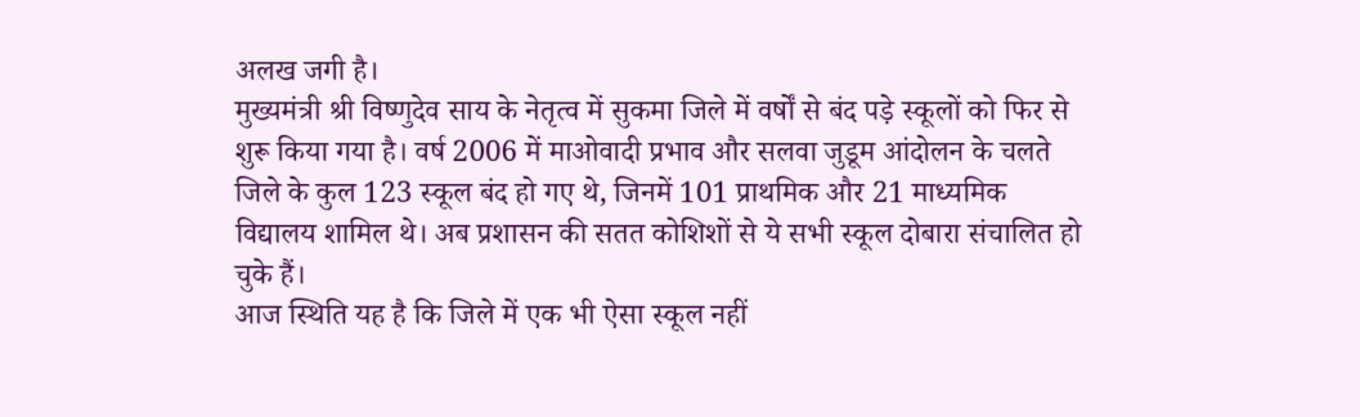अलख जगी है।
मुख्यमंत्री श्री विष्णुदेव साय के नेतृत्व में सुकमा जिले में वर्षों से बंद पड़े स्कूलों को फिर से शुरू किया गया है। वर्ष 2006 में माओवादी प्रभाव और सलवा जुडूम आंदोलन के चलते जिले के कुल 123 स्कूल बंद हो गए थे, जिनमें 101 प्राथमिक और 21 माध्यमिक विद्यालय शामिल थे। अब प्रशासन की सतत कोशिशों से ये सभी स्कूल दोबारा संचालित हो चुके हैं।
आज स्थिति यह है कि जिले में एक भी ऐसा स्कूल नहीं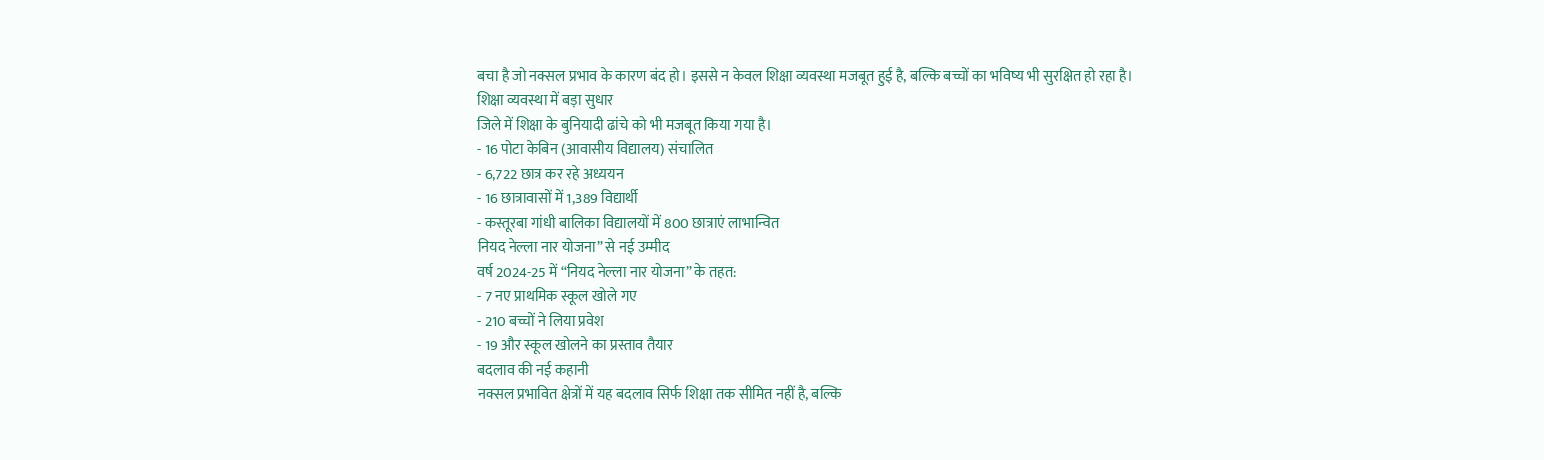बचा है जो नक्सल प्रभाव के कारण बंद हो। इससे न केवल शिक्षा व्यवस्था मजबूत हुई है, बल्कि बच्चों का भविष्य भी सुरक्षित हो रहा है।
शिक्षा व्यवस्था में बड़ा सुधार
जिले में शिक्षा के बुनियादी ढांचे को भी मजबूत किया गया है।
- 16 पोटा केबिन (आवासीय विद्यालय) संचालित
- 6,722 छात्र कर रहे अध्ययन
- 16 छात्रावासों में 1,389 विद्यार्थी
- कस्तूरबा गांधी बालिका विद्यालयों में 800 छात्राएं लाभान्वित
नियद नेल्ला नार योजना” से नई उम्मीद
वर्ष 2024-25 में “नियद नेल्ला नार योजना” के तहत:
- 7 नए प्राथमिक स्कूल खोले गए
- 210 बच्चों ने लिया प्रवेश
- 19 और स्कूल खोलने का प्रस्ताव तैयार
बदलाव की नई कहानी
नक्सल प्रभावित क्षेत्रों में यह बदलाव सिर्फ शिक्षा तक सीमित नहीं है, बल्कि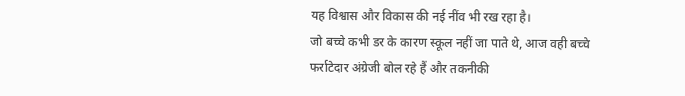यह विश्वास और विकास की नई नींव भी रख रहा है।
जो बच्चे कभी डर के कारण स्कूल नहीं जा पाते थे, आज वही बच्चे फर्राटेदार अंग्रेजी बोल रहे हैं और तकनीकी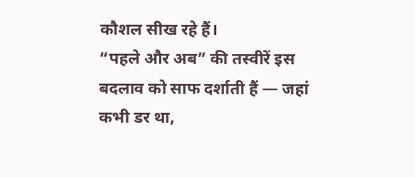कौशल सीख रहे हैं।
“पहले और अब” की तस्वीरें इस बदलाव को साफ दर्शाती हैं — जहां कभी डर था,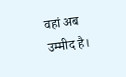वहां अब उम्मीद है।